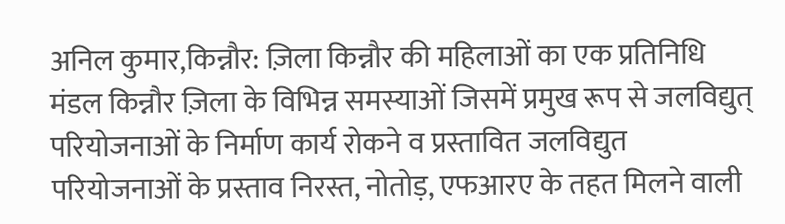अनिल कुमार,किन्नौर: ज़िला किन्नौर की महिलाओं का एक प्रतिनिधि मंडल किन्नौर ज़िला के विभिन्न समस्याओं जिसमें प्रमुख रूप से जलविद्युत् परियोजनाओं के निर्माण कार्य रोकने व प्रस्तावित जलविद्युत परियोजनाओं के प्रस्ताव निरस्त, नोतोड़, एफआरए के तहत मिलने वाली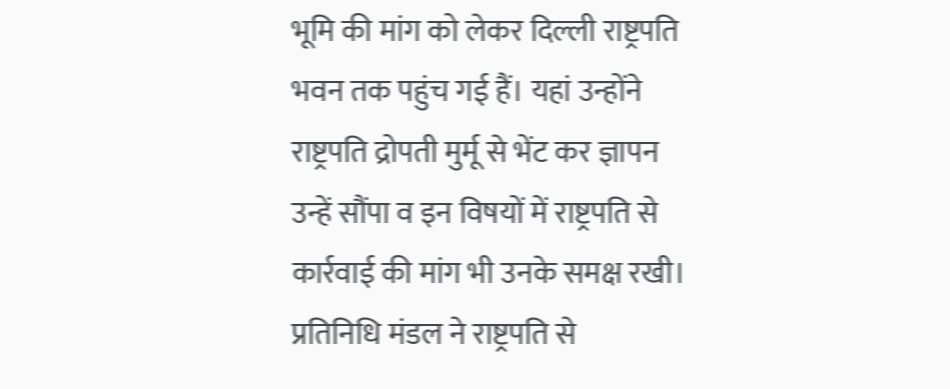भूमि की मांग को लेकर दिल्ली राष्ट्रपति भवन तक पहुंच गई हैं। यहां उन्होंने राष्ट्रपति द्रोपती मुर्मू से भेंट कर ज्ञापन उन्हें सौंपा व इन विषयों में राष्ट्रपति से कार्रवाई की मांग भी उनके समक्ष रखी।
प्रतिनिधि मंडल ने राष्ट्रपति से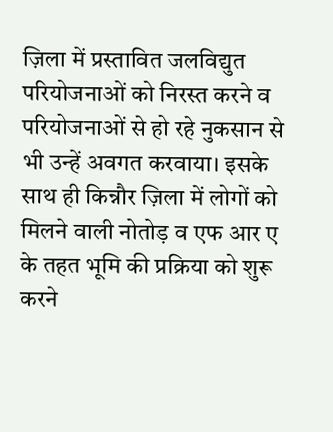ज़िला में प्रस्तावित जलविद्युत परियोजनाओं को निरस्त करने व परियोजनाओं से हो रहे नुकसान से भी उन्हें अवगत करवाया। इसके साथ ही किन्नौर ज़िला में लोगों को मिलने वाली नोतोड़ व एफ आर ए के तहत भूमि की प्रक्रिया को शुरू करने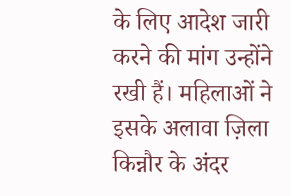के लिए आदेश जारी करने की मांग उन्होंने रखी हैं। महिलाओं ने इसके अलावा ज़िला किन्नौर के अंदर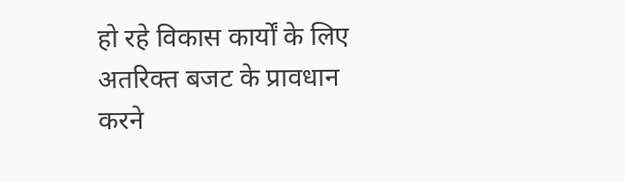हो रहे विकास कार्यों के लिए अतरिक्त बजट के प्रावधान करने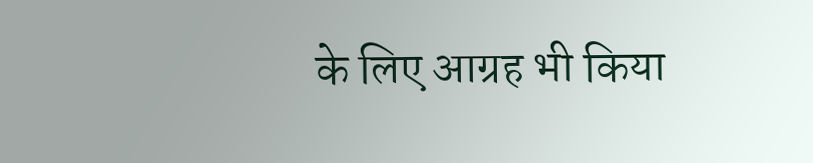के लिए आग्रह भी किया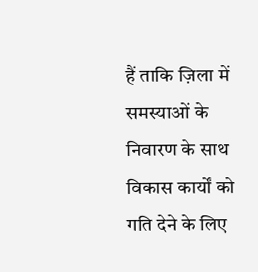हैं ताकि ज़िला में समस्याओं के निवारण के साथ विकास कार्यों को गति देने के लिए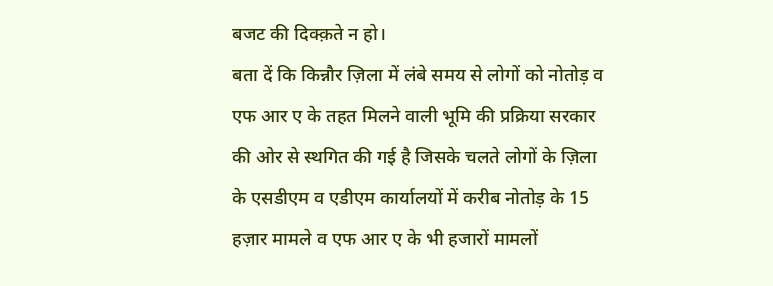बजट की दिक्क़ते न हो।
बता दें कि किन्नौर ज़िला में लंबे समय से लोगों को नोतोड़ व एफ आर ए के तहत मिलने वाली भूमि की प्रक्रिया सरकार की ओर से स्थगित की गई है जिसके चलते लोगों के ज़िला के एसडीएम व एडीएम कार्यालयों में करीब नोतोड़ के 15 हज़ार मामले व एफ आर ए के भी हजारों मामलों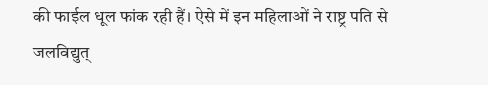की फाईल धूल फांक रही हैं। ऐसे में इन महिलाओं ने राष्ट्र पति से जलविद्युत्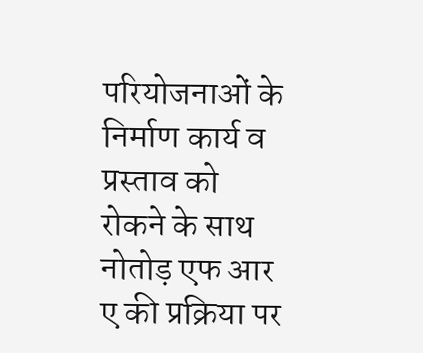परियोजनाओं के निर्माण कार्य व प्रस्ताव को रोकने के साथ नोतोड़ एफ आर ए की प्रक्रिया पर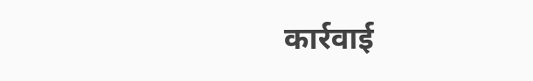कार्रवाई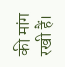की मांग रखी हैं।